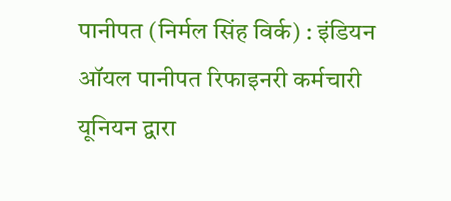पानीपत (निर्मल सिंह विर्क) : इंडियन ऑयल पानीपत रिफाइनरी कर्मचारी यूनियन द्वारा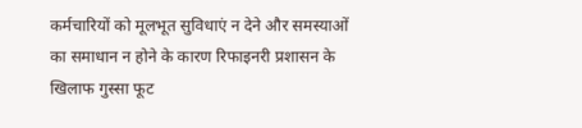कर्मचारियों को मूलभूत सुविधाएं न देने और समस्याओं का समाधान न होने के कारण रिफाइनरी प्रशासन के खिलाफ गुस्सा फूट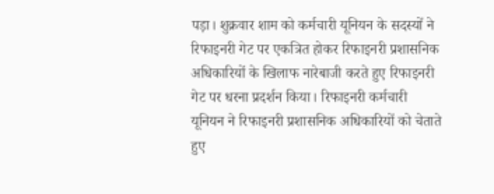पड़ा। शुक्रवार शाम को कर्मचारी यूनियन के सदस्यों ने रिफाइनरी गेट पर एकत्रित होकर रिफाइनरी प्रशासनिक अधिकारियों के खिलाफ नारेबाजी करते हुए रिफाइनरी गेट पर धरना प्रदर्शन किया। रिफाइनरी कर्मचारी यूनियन ने रिफाइनरी प्रशासनिक अधिकारियों को चेताते हुए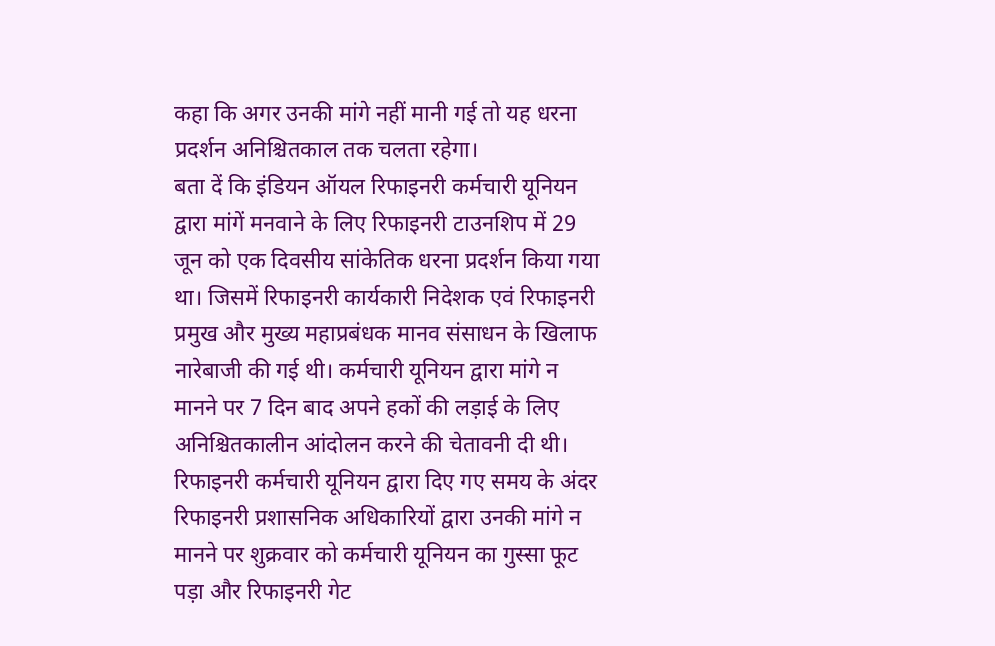कहा कि अगर उनकी मांगे नहीं मानी गई तो यह धरना प्रदर्शन अनिश्चितकाल तक चलता रहेगा।
बता दें कि इंडियन ऑयल रिफाइनरी कर्मचारी यूनियन द्वारा मांगें मनवाने के लिए रिफाइनरी टाउनशिप में 29 जून को एक दिवसीय सांकेतिक धरना प्रदर्शन किया गया था। जिसमें रिफाइनरी कार्यकारी निदेशक एवं रिफाइनरी प्रमुख और मुख्य महाप्रबंधक मानव संसाधन के खिलाफ नारेबाजी की गई थी। कर्मचारी यूनियन द्वारा मांगे न मानने पर 7 दिन बाद अपने हकों की लड़ाई के लिए अनिश्चितकालीन आंदोलन करने की चेतावनी दी थी।
रिफाइनरी कर्मचारी यूनियन द्वारा दिए गए समय के अंदर रिफाइनरी प्रशासनिक अधिकारियों द्वारा उनकी मांगे न मानने पर शुक्रवार को कर्मचारी यूनियन का गुस्सा फूट पड़ा और रिफाइनरी गेट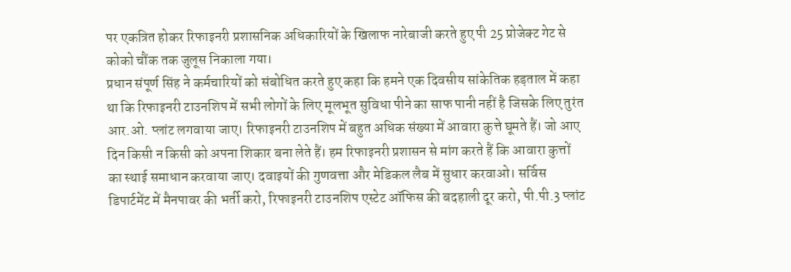पर एकत्रित होकर रिफाइनरी प्रशासनिक अधिकारियों के खिलाफ नारेबाजी करते हुए पी 25 प्रोजेक्ट गेट से कोको चौंक तक जुलूस निकाला गया।
प्रधान संपूर्ण सिंह ने कर्मचारियों को संबोधित करते हुए कहा कि हमने एक दिवसीय सांकेतिक हड़ताल में कहा था कि रिफाइनरी टाउनशिप में सभी लोगों के लिए मूलभूत सुविधा पीने का साफ पानी नहीं है जिसके लिए तुरंत आर.ओ. प्लांट लगवाया जाए। रिफाइनरी टाउनशिप में बहुत अधिक संख्या में आवारा कुत्ते घूमते हैं। जो आए दिन किसी न किसी को अपना शिकार बना लेते हैं। हम रिफाइनरी प्रशासन से मांग करते हैं कि आवारा कुत्तों का स्थाई समाधान करवाया जाए। दवाइयों की गुणवत्ता और मेडिकल लैब में सुधार करवाओ। सर्विस डिपार्टमेंट में मैनपावर की भर्ती करो, रिफाइनरी टाउनशिप एस्टेट ऑफिस की बदहाली दूर करो, पी.पी.3 प्लांट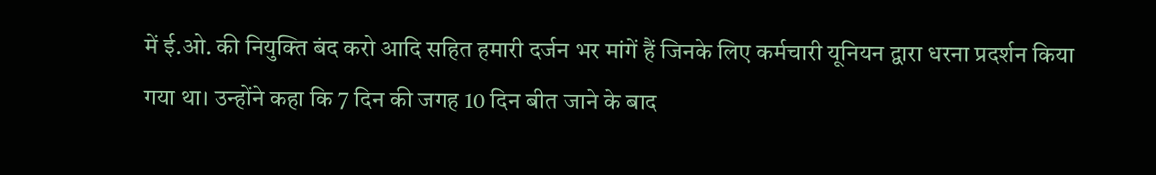में ई.ओ. की नियुक्ति बंद करो आदि सहित हमारी दर्जन भर मांगें हैं जिनके लिए कर्मचारी यूनियन द्वारा धरना प्रदर्शन किया गया था। उन्होंने कहा कि 7 दिन की जगह 10 दिन बीत जाने के बाद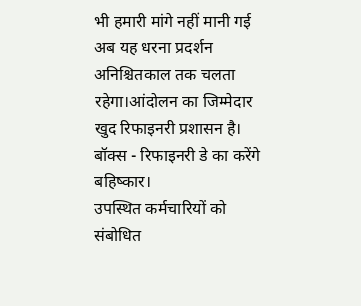भी हमारी मांगे नहीं मानी गई अब यह धरना प्रदर्शन अनिश्चितकाल तक चलता रहेगा।आंदोलन का जिम्मेदार खुद रिफाइनरी प्रशासन है।
बॉक्स - रिफाइनरी डे का करेंगे बहिष्कार।
उपस्थित कर्मचारियों को संबोधित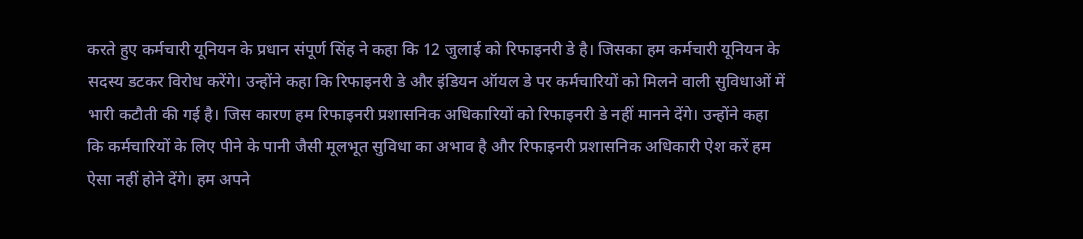करते हुए कर्मचारी यूनियन के प्रधान संपूर्ण सिंह ने कहा कि 12 जुलाई को रिफाइनरी डे है। जिसका हम कर्मचारी यूनियन के सदस्य डटकर विरोध करेंगे। उन्होंने कहा कि रिफाइनरी डे और इंडियन ऑयल डे पर कर्मचारियों को मिलने वाली सुविधाओं में भारी कटौती की गई है। जिस कारण हम रिफाइनरी प्रशासनिक अधिकारियों को रिफाइनरी डे नहीं मानने देंगे। उन्होंने कहा कि कर्मचारियों के लिए पीने के पानी जैसी मूलभूत सुविधा का अभाव है और रिफाइनरी प्रशासनिक अधिकारी ऐश करें हम ऐसा नहीं होने देंगे। हम अपने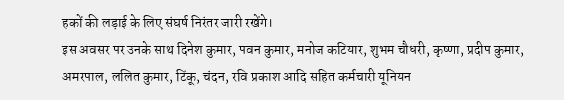हकों की लड़ाई के लिए संघर्ष निरंतर जारी रखेंगे।
इस अवसर पर उनके साथ दिनेश कुमार, पवन कुमार, मनोज कटियार, शुभम चौधरी, कृष्णा, प्रदीप कुमार, अमरपाल, ललित कुमार, टिंकू, चंदन, रवि प्रकाश आदि सहित कर्मचारी यूनियन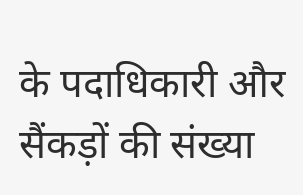के पदाधिकारी और सैंकड़ों की संख्या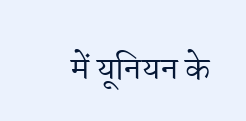में यूनियन के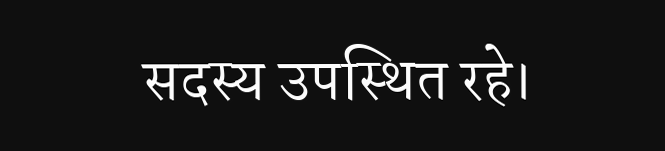सदस्य उपस्थित रहे।